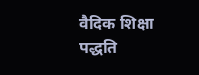वैदिक शिक्षा पद्धति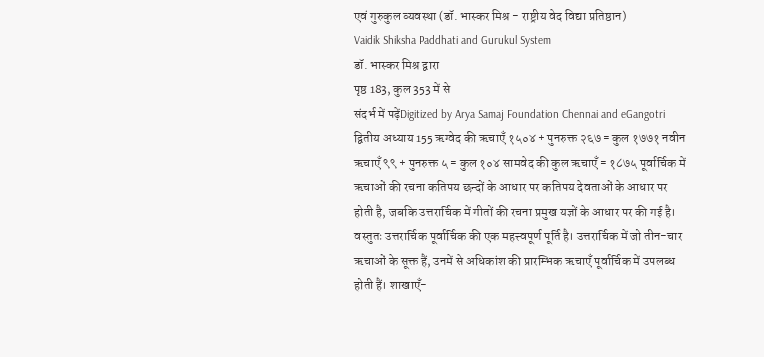एवं गुरुकुल व्यवस्था (डॉ. भास्कर मिश्र - राष्ट्रीय वेद विद्या प्रतिष्ठान)
Vaidik Shiksha Paddhati and Gurukul System
डॉ. भास्कर मिश्र द्वारा
पृष्ठ 183, कुल 353 में से
संदर्भ में पढ़ेंDigitized by Arya Samaj Foundation Chennai and eGangotri द्वितीय अध्याय 155 ऋग्वेद की ऋचाएँ १५०४ + पुनरुक्त २६७ = कुल १७७१ नवीन ऋचाएँ ९९ + पुनरुक्त ५ = कुल १०४ सामवेद की कुल ऋचाएँ = १८७५ पूर्वार्चिक में ऋचाओं की रचना कतिपय छन्दों के आधार पर कतिपय देवताओं के आधार पर होती है, जबकि उत्तरार्चिक में गीतों की रचना प्रमुख यज्ञों के आधार पर की गई है। वस्तुतः उत्तरार्चिक पूर्वार्चिक की एक महत्त्वपूर्ण पूर्ति है। उत्तरार्चिक में जो तीन-चार ऋचाओं के सूक्त हैं, उनमें से अधिकांश की प्रारम्भिक ऋचाएँ पूर्वार्चिक में उपलब्ध होती हैं। शाखाएँ-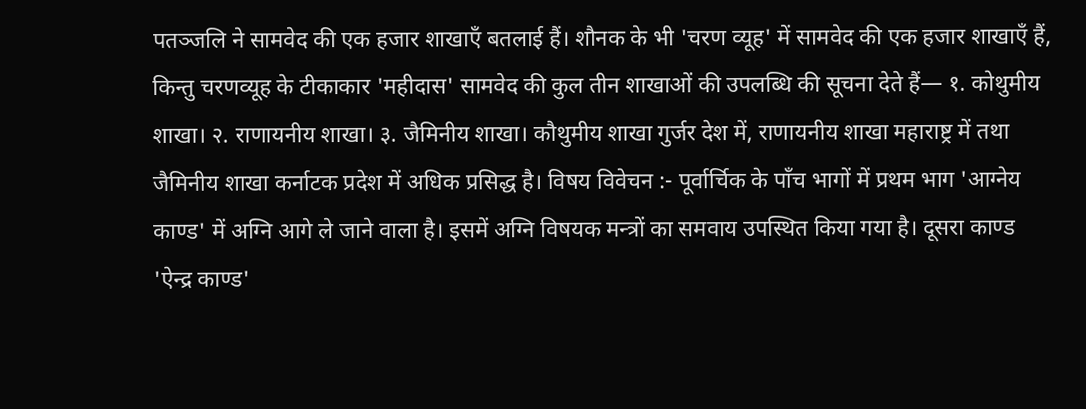पतञ्जलि ने सामवेद की एक हजार शाखाएँ बतलाई हैं। शौनक के भी 'चरण व्यूह' में सामवेद की एक हजार शाखाएँ हैं, किन्तु चरणव्यूह के टीकाकार 'महीदास' सामवेद की कुल तीन शाखाओं की उपलब्धि की सूचना देते हैं— १. कोथुमीय शाखा। २. राणायनीय शाखा। ३. जैमिनीय शाखा। कौथुमीय शाखा गुर्जर देश में, राणायनीय शाखा महाराष्ट्र में तथा जैमिनीय शाखा कर्नाटक प्रदेश में अधिक प्रसिद्ध है। विषय विवेचन :- पूर्वार्चिक के पाँच भागों में प्रथम भाग 'आग्नेय काण्ड' में अग्नि आगे ले जाने वाला है। इसमें अग्नि विषयक मन्त्रों का समवाय उपस्थित किया गया है। दूसरा काण्ड 'ऐन्द्र काण्ड'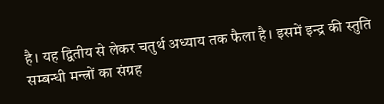है। यह द्वितीय से लेकर चतुर्थ अध्याय तक फैला है। इसमें इन्द्र की स्तुति सम्बन्धी मन्त्रों का संग्रह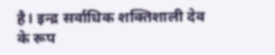है। इन्द्र सर्वाधिक शक्तिशाली देव के रूप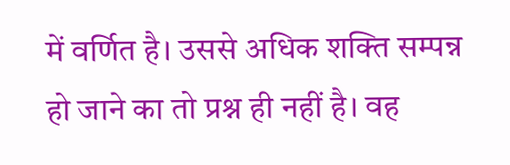में वर्णित है। उससे अधिक शक्ति सम्पन्न हो जाने का तो प्रश्न ही नहीं है। वह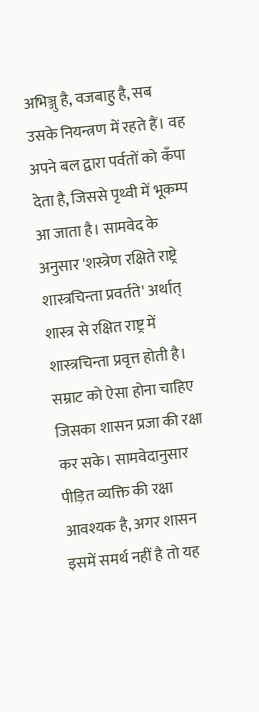अभिञ्जु है, वजबाहु है, सब उसके नियन्त्रण में रहते हैं। वह अपने बल द्वारा पर्वतों को कँपा देता है, जिससे पृथ्वी में भूकम्प आ जाता है। सामवेद के अनुसार 'शस्त्रेण रक्षिते राष्ट्रे शास्त्रचिन्ता प्रवर्तते' अर्थात् शास्त्र से रक्षित राष्ट्र में शास्त्रचिन्ता प्रवृत्त होती है। सम्राट को ऐसा होना चाहिए जिसका शासन प्रजा की रक्षा कर सके। सामवेदानुसार पीड़ित व्यक्ति की रक्षा आवश्यक है, अगर शासन इसमें समर्थ नहीं है तो यह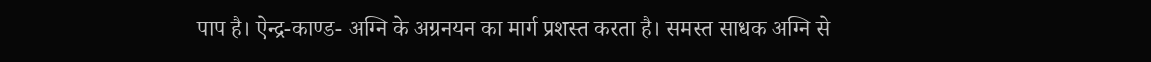पाप है। ऐन्द्र-काण्ड- अग्नि के अग्रनयन का मार्ग प्रशस्त करता है। समस्त साधक अग्नि से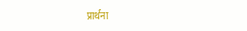प्रार्थना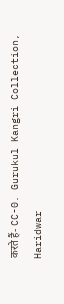करते हैं- CC-0. Gurukul Kangri Collection, Haridwar